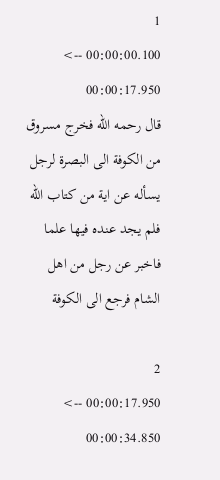1
00:00:00.100 --> 00:00:17.950
قال رحمه الله فخرج مسروق من الكوفة الى البصرة لرجل يسأله عن اية من كتاب الله فلم يجد عنده فيها علما فاخبر عن رجل من اهل الشام فرجع الى الكوفة

2
00:00:17.950 --> 00:00:34.850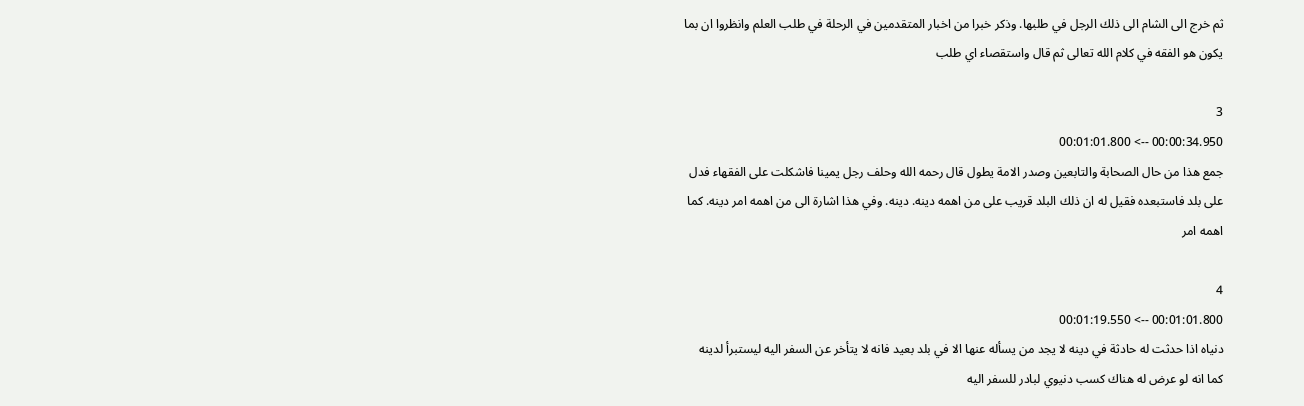ثم خرج الى الشام الى ذلك الرجل في طلبها. وذكر خبرا من اخبار المتقدمين في الرحلة في طلب العلم وانظروا ان بما يكون هو الفقه في كلام الله تعالى ثم قال واستقصاء اي طلب

3
00:00:34.950 --> 00:01:01.800
جمع هذا من حال الصحابة والتابعين وصدر الامة يطول قال رحمه الله وحلف رجل يمينا فاشكلت على الفقهاء فدل على بلد فاستبعده فقيل له ان ذلك البلد قريب على من اهمه دينه. دينه. وفي هذا اشارة الى من اهمه امر دينه. كما اهمه امر

4
00:01:01.800 --> 00:01:19.550
دنياه اذا حدثت له حادثة في دينه لا يجد من يسأله عنها الا في بلد بعيد فانه لا يتأخر عن السفر اليه ليستبرأ لدينه كما انه لو عرض له هناك كسب دنيوي لبادر للسفر اليه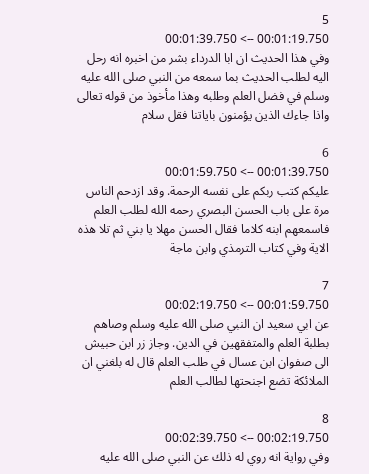5
00:01:19.750 --> 00:01:39.750
وفي هذا الحديث ان ابا الدرداء بشر من اخبره انه رحل اليه لطلب الحديث بما سمعه من النبي صلى الله عليه وسلم في فضل العلم وطلبه وهذا مأخوذ من قوله تعالى واذا جاءك الذين يؤمنون باياتنا فقل سلام

6
00:01:39.750 --> 00:01:59.750
عليكم كتب ربكم على نفسه الرحمة. وقد ازدحم الناس مرة على باب الحسن البصري رحمه الله لطلب العلم فاسمعهم ابنه كلاما فقال الحسن مهلا يا بني ثم تلا هذه الاية وفي كتاب الترمذي وابن ماجة

7
00:01:59.750 --> 00:02:19.750
عن ابي سعيد ان النبي صلى الله عليه وسلم وصاهم بطلبة العلم والمتفقهين في الدين. وجاز زر ابن حبيش الى صفوان ابن عسال في طلب العلم قال له بلغني ان الملائكة تضع اجنحتها لطالب العلم

8
00:02:19.750 --> 00:02:39.750
وفي رواية انه روي له ذلك عن النبي صلى الله عليه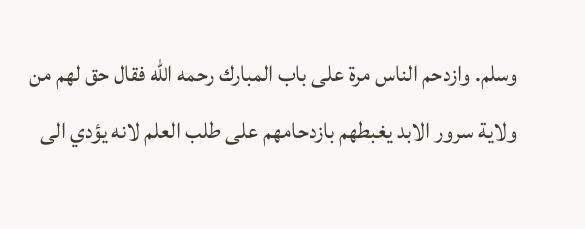وسلم. وازدحم الناس مرة على باب المبارك رحمه الله فقال حق لهم من ولاية سرور الابد يغبطهم بازدحامهم على طلب العلم لانه يؤدي الى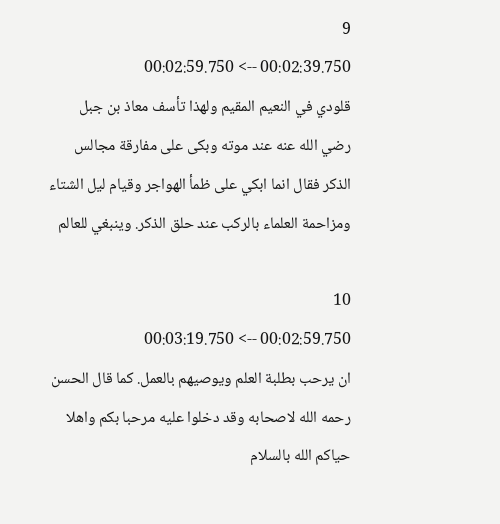9
00:02:39.750 --> 00:02:59.750
قلودي في النعيم المقيم ولهذا تأسف معاذ بن جبل رضي الله عنه عند موته وبكى على مفارقة مجالس الذكر فقال انما ابكي على ظمأ الهواجر وقيام ليل الشتاء ومزاحمة العلماء بالركب عند حلق الذكر. وينبغي للعالم

10
00:02:59.750 --> 00:03:19.750
ان يرحب بطلبة العلم ويوصيهم بالعمل. كما قال الحسن رحمه الله لاصحابه وقد دخلوا عليه مرحبا بكم واهلا حياكم الله بالسلام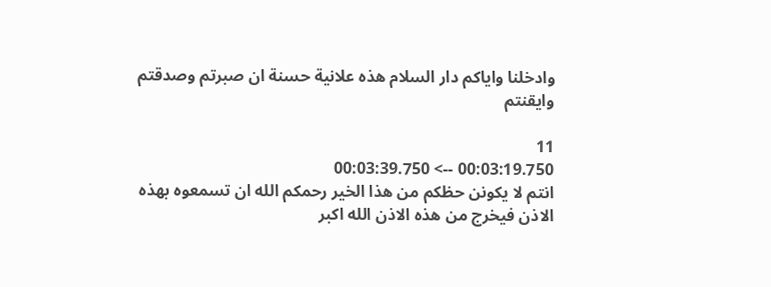وادخلنا واياكم دار السلام هذه علانية حسنة ان صبرتم وصدقتم وايقنتم

11
00:03:19.750 --> 00:03:39.750
انتم لا يكونن حظكم من هذا الخير رحمكم الله ان تسمعوه بهذه الاذن فيخرج من هذه الاذن الله اكبر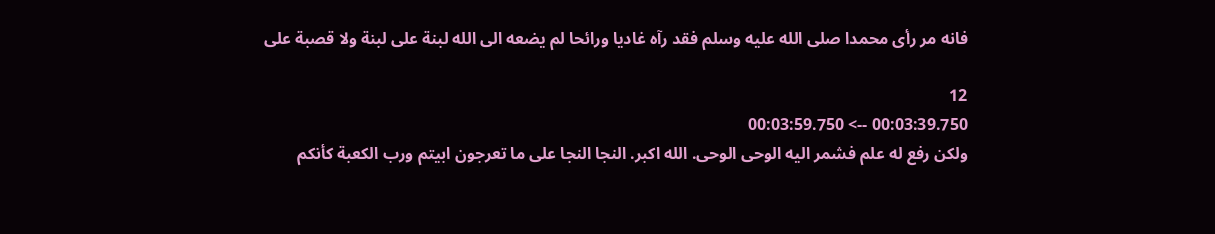فانه مر رأى محمدا صلى الله عليه وسلم فقد رآه غاديا ورائحا لم يضعه الى الله لبنة على لبنة ولا قصبة على

12
00:03:39.750 --> 00:03:59.750
ولكن رفع له علم فشمر اليه الوحى الوحى. الله اكبر. النجا النجا على ما تعرجون ابيتم ورب الكعبة كأنكم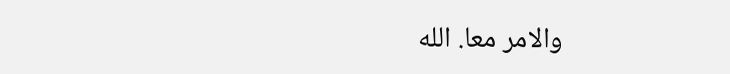والامر معا. الله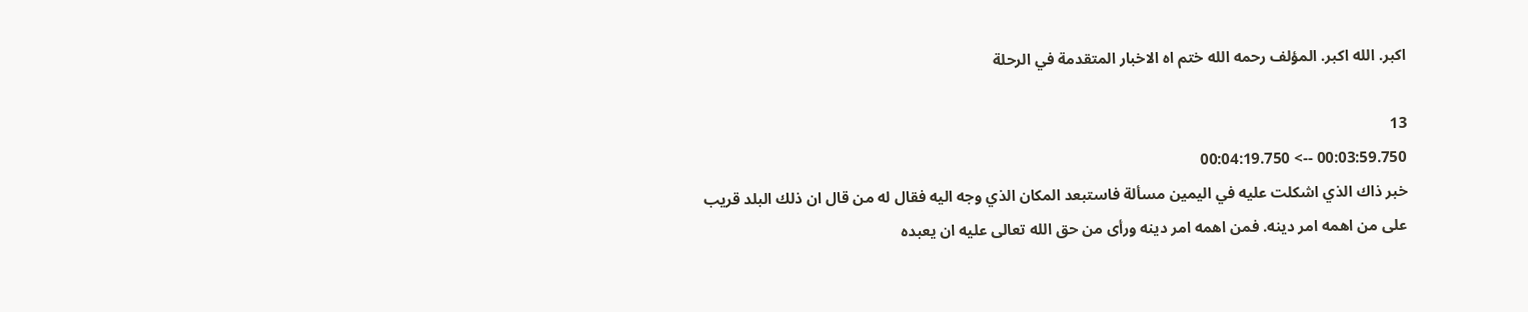اكبر. الله اكبر. المؤلف رحمه الله ختم اه الاخبار المتقدمة في الرحلة

13
00:03:59.750 --> 00:04:19.750
خبر ذاك الذي اشكلت عليه في اليمين مسألة فاستبعد المكان الذي وجه اليه فقال له من قال ان ذلك البلد قريب على من اهمه امر دينه. فمن اهمه امر دينه ورأى من حق الله تعالى عليه ان يعبده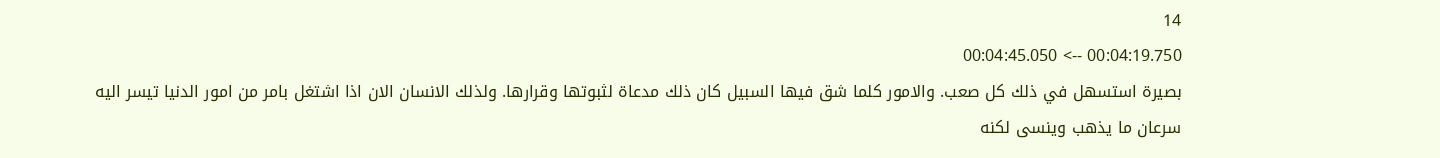14
00:04:19.750 --> 00:04:45.050
بصيرة استسهل في ذلك كل صعب. والامور كلما شق فيها السبيل كان ذلك مدعاة لثبوتها وقرارها. ولذلك الانسان الان اذا اشتغل بامر من امور الدنيا تيسر اليه سرعان ما يذهب وينسى لكنه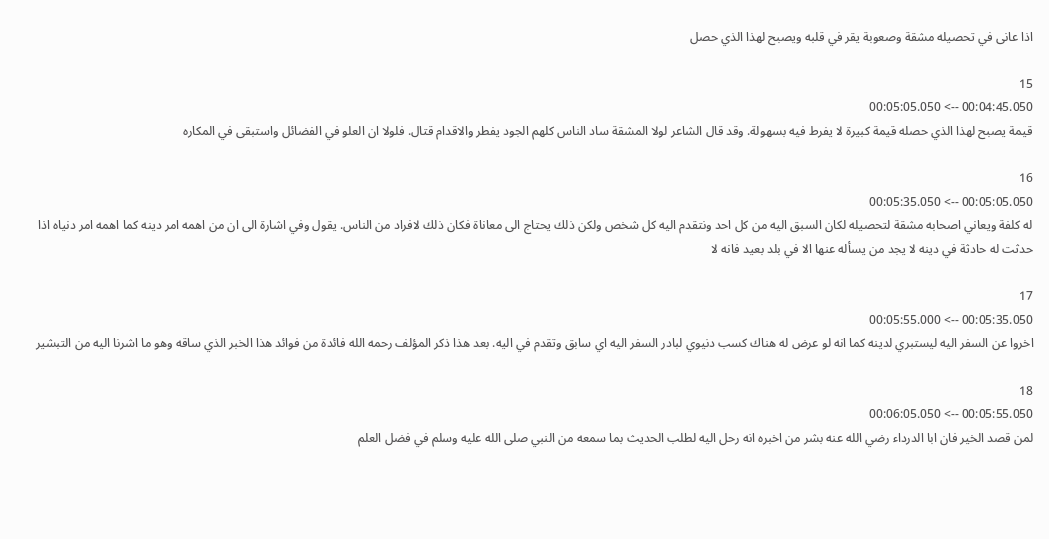اذا عانى في تحصيله مشقة وصعوبة يقر في قلبه ويصبح لهذا الذي حصل

15
00:04:45.050 --> 00:05:05.050
قيمة يصبح لهذا الذي حصله قيمة كبيرة لا يفرط فيه بسهولة. وقد قال الشاعر لولا المشقة ساد الناس كلهم الجود يفطر والاقدام قتال. فلولا ان العلو في الفضائل واستبقى في المكاره

16
00:05:05.050 --> 00:05:35.050
له كلفة ويعاني اصحابه مشقة لتحصيله لكان السبق اليه من كل احد ونتقدم اليه كل شخص ولكن ذلك يحتاج الى معاناة فكان ذلك لافراد من الناس. يقول وفي اشارة الى ان من اهمه امر دينه كما اهمه امر دنياه اذا حدثت له حادثة في دينه لا يجد من يسأله عنها الا في بلد بعيد فانه لا

17
00:05:35.050 --> 00:05:55.000
اخروا عن السفر اليه ليستبري لدينه كما انه لو عرض له هناك كسب دنيوي لبادر السفر اليه اي سابق وتقدم في اليه. بعد هذا ذكر المؤلف رحمه الله فائدة من فوائد هذا الخبر الذي ساقه وهو ما اشرنا اليه من التبشير

18
00:05:55.050 --> 00:06:05.050
لمن قصد الخير فان ابا الدرداء رضي الله عنه بشر من اخبره انه رحل اليه لطلب الحديث بما سمعه من النبي صلى الله عليه وسلم في فضل العلم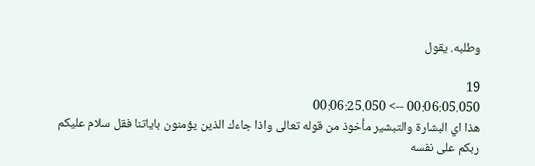وطلبه. يقول

19
00:06:05.050 --> 00:06:25.050
هذا اي البشارة والتبشير مأخوذ من قوله تعالى واذا جاءك الذين يؤمنون باياتنا فقل سلام عليكم ربكم على نفسه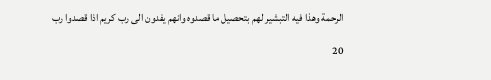الرحمة وهذا فيه التبشير لهم بتحصيل ما قصدوه وانهم يفدون الى رب كريم اذا قصدوا رب

20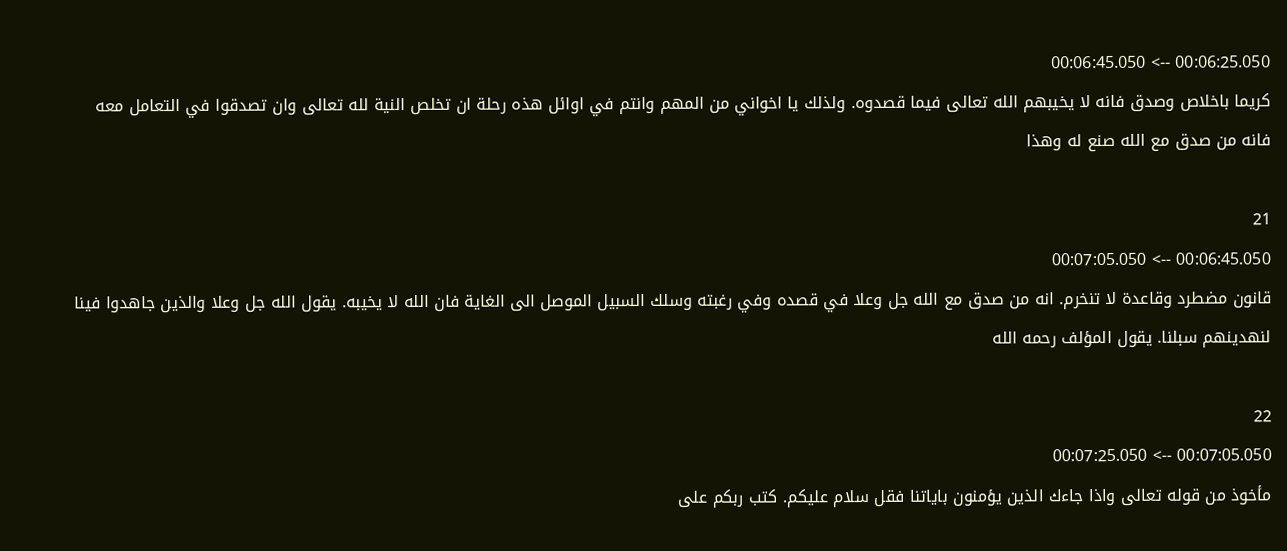00:06:25.050 --> 00:06:45.050
كريما باخلاص وصدق فانه لا يخيبهم الله تعالى فيما قصدوه. ولذلك يا اخواني من المهم وانتم في اوائل هذه رحلة ان تخلص النية لله تعالى وان تصدقوا في التعامل معه فانه من صدق مع الله صنع له وهذا

21
00:06:45.050 --> 00:07:05.050
قانون مضطرد وقاعدة لا تنخرم. انه من صدق مع الله جل وعلا في قصده وفي رغبته وسلك السبيل الموصل الى الغاية فان الله لا يخيبه. يقول الله جل وعلا والذين جاهدوا فينا لنهدينهم سبلنا. يقول المؤلف رحمه الله

22
00:07:05.050 --> 00:07:25.050
مأخوذ من قوله تعالى واذا جاءك الذين يؤمنون باياتنا فقل سلام عليكم. كتب ربكم على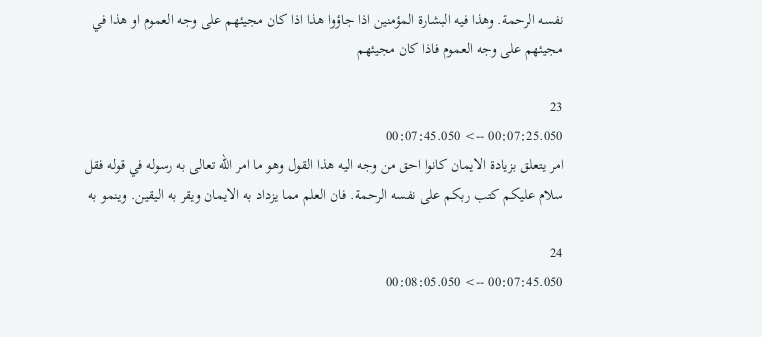نفسه الرحمة. وهذا فيه البشارة المؤمنين اذا جاؤوا هذا اذا كان مجيئهم على وجه العموم او هذا في مجيئهم على وجه العموم فاذا كان مجيئهم

23
00:07:25.050 --> 00:07:45.050
امر يتعلق بزيادة الايمان كانوا احق من وجه اليه هذا القول وهو ما امر الله تعالى به رسوله في قوله فقل سلام عليكم كتب ربكم على نفسه الرحمة. فان العلم مما يزداد به الايمان ويقر به اليقين. وينمو به

24
00:07:45.050 --> 00:08:05.050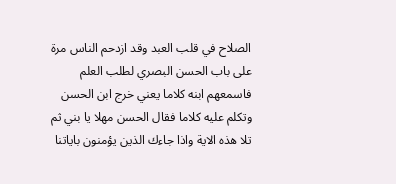الصلاح في قلب العبد وقد ازدحم الناس مرة على باب الحسن البصري لطلب العلم فاسمعهم ابنه كلاما يعني خرج ابن الحسن وتكلم عليه كلاما فقال الحسن مهلا يا بني ثم تلا هذه الاية واذا جاءك الذين يؤمنون باياتنا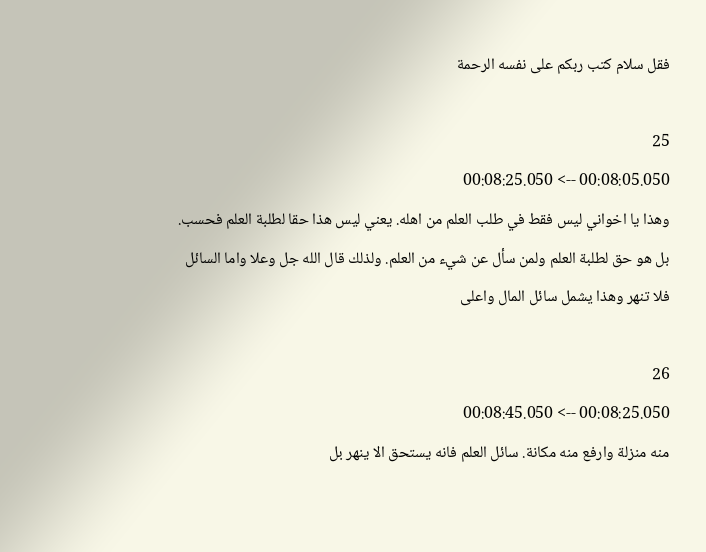فقل سلام كتب ربكم على نفسه الرحمة

25
00:08:05.050 --> 00:08:25.050
وهذا يا اخواني ليس فقط في طلب العلم من اهله. يعني ليس هذا حقا لطلبة العلم فحسب. بل هو حق لطلبة العلم ولمن سأل عن شيء من العلم. ولذلك قال الله جل وعلا واما السائل فلا تنهر وهذا يشمل سائل المال واعلى

26
00:08:25.050 --> 00:08:45.050
منه منزلة وارفع منه مكانة. سائل العلم فانه يستحق الا ينهر بل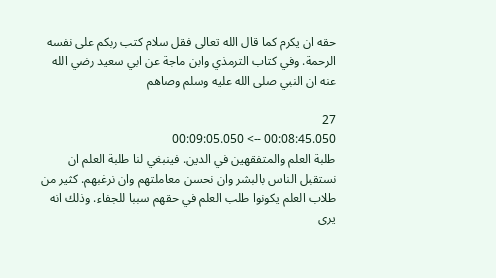حقه ان يكرم كما قال الله تعالى فقل سلام كتب ربكم على نفسه الرحمة. وفي كتاب الترمذي وابن ماجة عن ابي سعيد رضي الله عنه ان النبي صلى الله عليه وسلم وصاهم

27
00:08:45.050 --> 00:09:05.050
طلبة العلم والمتفقهين في الدين. فينبغي لنا طلبة العلم ان نستقبل الناس بالبشر وان نحسن معاملتهم وان نرغبهم. كثير من طلاب العلم يكونوا طلب العلم في حقهم سببا للجفاء. وذلك انه يرى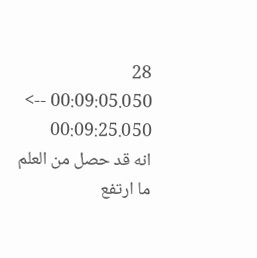28
00:09:05.050 --> 00:09:25.050
انه قد حصل من العلم ما ارتفع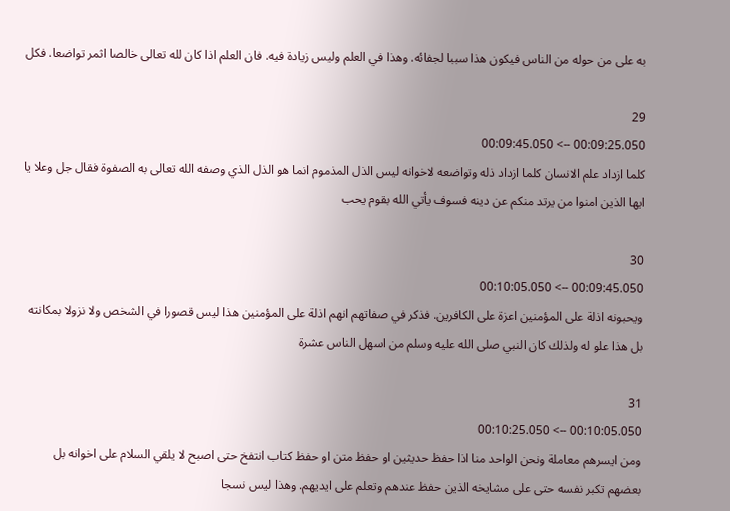به على من حوله من الناس فيكون هذا سببا لجفائه. وهذا في العلم وليس زيادة فيه. فان العلم اذا كان لله تعالى خالصا اثمر تواضعا. فكل

29
00:09:25.050 --> 00:09:45.050
كلما ازداد علم الانسان كلما ازداد ذله وتواضعه لاخوانه ليس الذل المذموم انما هو الذل الذي وصفه الله تعالى به الصفوة فقال جل وعلا يا ايها الذين امنوا من يرتد منكم عن دينه فسوف يأتي الله بقوم يحب

30
00:09:45.050 --> 00:10:05.050
ويحبونه اذلة على المؤمنين اعزة على الكافرين. فذكر في صفاتهم انهم اذلة على المؤمنين هذا ليس قصورا في الشخص ولا نزولا بمكانته بل هذا علو له ولذلك كان النبي صلى الله عليه وسلم من اسهل الناس عشرة

31
00:10:05.050 --> 00:10:25.050
ومن ايسرهم معاملة ونحن الواحد منا اذا حفظ حديثين او حفظ متن او حفظ كتاب انتفخ حتى اصبح لا يلقي السلام على اخوانه بل بعضهم تكبر نفسه حتى على مشايخه الذين حفظ عندهم وتعلم على ايديهم. وهذا ليس نسجا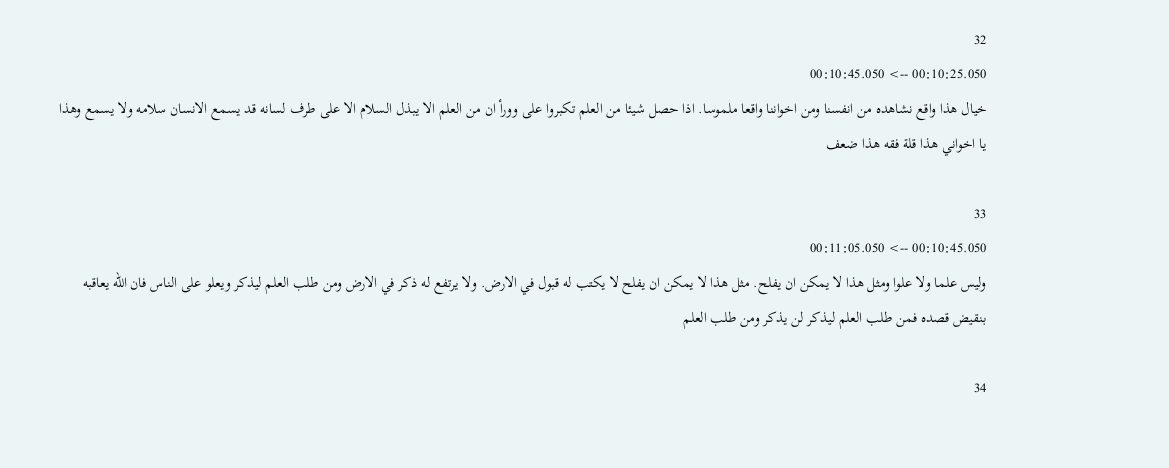32
00:10:25.050 --> 00:10:45.050
خيال هذا واقع نشاهده من انفسنا ومن اخواننا واقعا ملموسا. اذا حصل شيئا من العلم تكبروا على وورأ ان من العلم الا يبذل السلام الا على طرف لسانه قد يسمع الانسان سلامه ولا يسمع وهذا يا اخواني هذا قلة فقه هذا ضعف

33
00:10:45.050 --> 00:11:05.050
وليس علما ولا علوا ومثل هذا لا يمكن ان يفلح. مثل هذا لا يمكن ان يفلح لا يكتب له قبول في الارض. ولا يرتفع له ذكر في الارض ومن طلب العلم ليذكر ويعلو على الناس فان الله يعاقبه بنقيض قصده فمن طلب العلم ليذكر لن يذكر ومن طلب العلم

34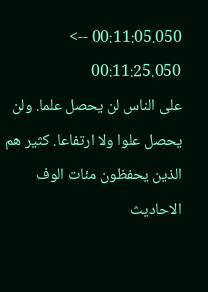00:11:05.050 --> 00:11:25.050
على الناس لن يحصل علما. ولن يحصل علوا ولا ارتفاعا. كثير هم الذين يحفظون مئات الوف الاحاديث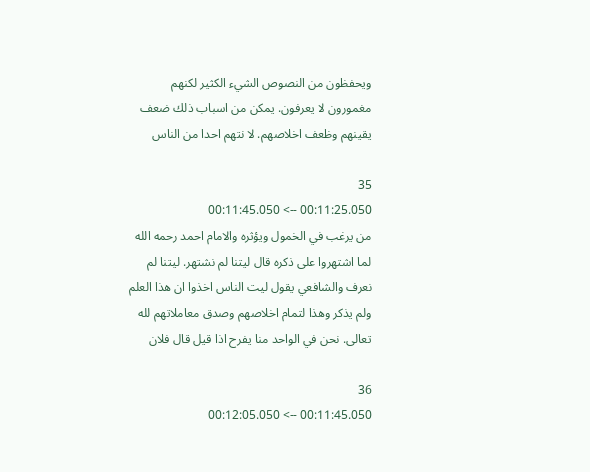ويحفظون من النصوص الشيء الكثير لكنهم مغمورون لا يعرفون. يمكن من اسباب ذلك ضعف يقينهم وظعف اخلاصهم. لا نتهم احدا من الناس

35
00:11:25.050 --> 00:11:45.050
من يرغب في الخمول ويؤثره والامام احمد رحمه الله لما اشتهروا على ذكره قال ليتنا لم نشتهر. ليتنا لم نعرف والشافعي يقول ليت الناس اخذوا ان هذا العلم ولم يذكر وهذا لتمام اخلاصهم وصدق معاملاتهم لله تعالى. نحن في الواحد منا يفرح اذا قيل قال فلان

36
00:11:45.050 --> 00:12:05.050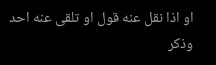او اذا نقل عنه قول او تلقى عنه احد وذكر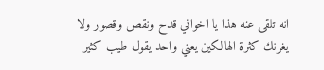انه تلقى عنه هذا يا اخواني قدح ونقص وقصور ولا يغرنك كثرة الهالكين يعني واحد يقول طيب كثير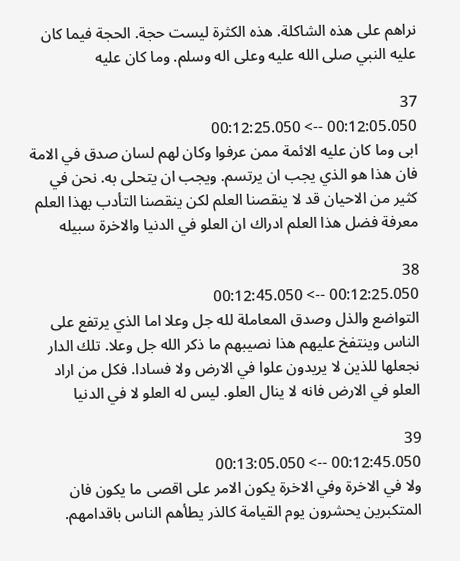نراهم على هذه الشاكلة. هذه الكثرة ليست حجة. الحجة فيما كان عليه النبي صلى الله عليه وعلى اله وسلم. وما كان عليه

37
00:12:05.050 --> 00:12:25.050
ابى وما كان عليه الائمة ممن عرفوا وكان لهم لسان صدق في الامة فان هذا هو الذي يجب ان يرتسم. ويجب ان يتحلى به. نحن في كثير من الاحيان قد لا ينقصنا العلم لكن ينقصنا التأدب بهذا العلم معرفة فضل هذا العلم ادراك ان العلو في الدنيا والاخرة سبيله

38
00:12:25.050 --> 00:12:45.050
التواضع والذل وصدق المعاملة لله جل وعلا اما الذي يرتفع على الناس وينتفخ عليهم هذا نصيبهم ما ذكر الله جل وعلا. تلك الدار نجعلها للذين لا يريدون علوا في الارض ولا فسادا. فكل من اراد العلو في الارض فانه لا ينال العلو. ليس له العلو لا في الدنيا

39
00:12:45.050 --> 00:13:05.050
ولا في الاخرة وفي الاخرة يكون الامر على اقصى ما يكون فان المتكبرين يحشرون يوم القيامة كالذر يطأهم الناس باقدامهم.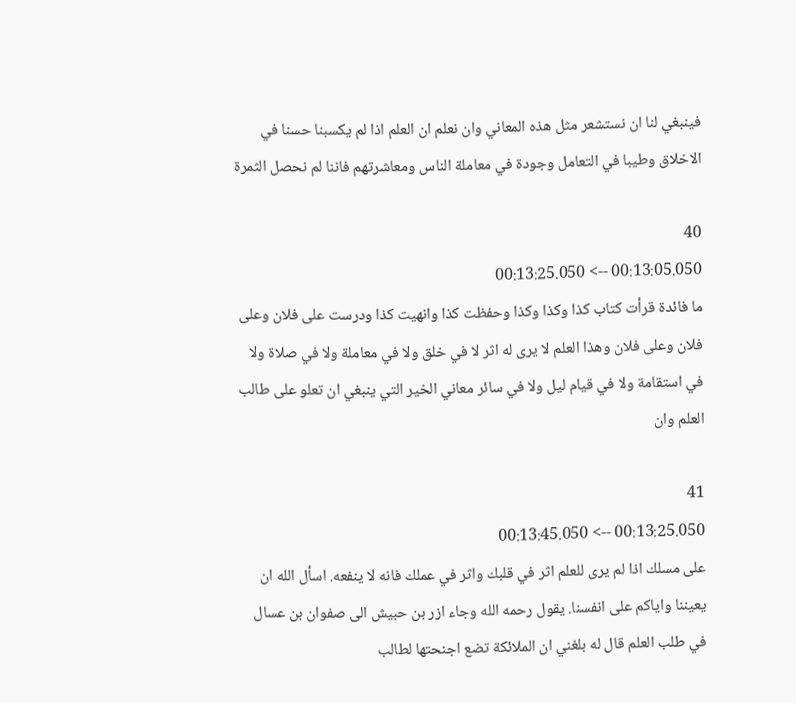فينبغي لنا ان نستشعر مثل هذه المعاني وان نعلم ان العلم اذا لم يكسبنا حسنا في الاخلاق وطيبا في التعامل وجودة في معاملة الناس ومعاشرتهم فاننا لم نحصل الثمرة

40
00:13:05.050 --> 00:13:25.050
ما فائدة قرأت كتاب كذا وكذا وكذا وحفظت كذا وانهيت كذا ودرست على فلان وعلى فلان وعلى فلان وهذا العلم لا يرى له اثر لا في خلق ولا في معاملة ولا في صلاة ولا في استقامة ولا في قيام ليل ولا في سائر معاني الخير التي ينبغي ان تعلو على طالب العلم وان

41
00:13:25.050 --> 00:13:45.050
على مسلك اذا لم يرى للعلم اثر في قلبك واثر في عملك فانه لا ينفعه. اسأل الله ان يعيننا واياكم على انفسنا. يقول رحمه الله وجاء ازر بن حبيش الى صفوان بن عسال في طلب العلم قال له بلغني ان الملائكة تضع اجنحتها لطالب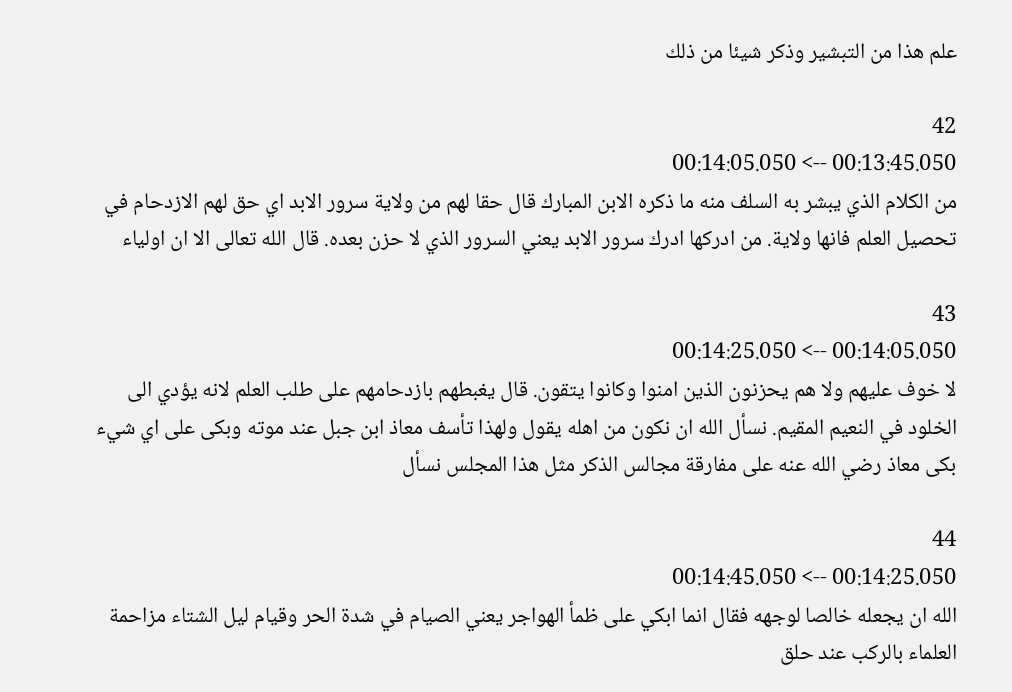علم هذا من التبشير وذكر شيئا من ذلك

42
00:13:45.050 --> 00:14:05.050
من الكلام الذي يبشر به السلف منه ما ذكره الابن المبارك قال حقا لهم من ولاية سرور الابد اي حق لهم الازدحام في تحصيل العلم فانها ولاية. من ادركها ادرك سرور الابد يعني السرور الذي لا حزن بعده. قال الله تعالى الا ان اولياء

43
00:14:05.050 --> 00:14:25.050
لا خوف عليهم ولا هم يحزنون الذين امنوا وكانوا يتقون. قال يغبطهم بازدحامهم على طلب العلم لانه يؤدي الى الخلود في النعيم المقيم. نسأل الله ان نكون من اهله يقول ولهذا تأسف معاذ ابن جبل عند موته وبكى على اي شيء بكى معاذ رضي الله عنه على مفارقة مجالس الذكر مثل هذا المجلس نسأل

44
00:14:25.050 --> 00:14:45.050
الله ان يجعله خالصا لوجهه فقال انما ابكي على ظمأ الهواجر يعني الصيام في شدة الحر وقيام ليل الشتاء مزاحمة العلماء بالركب عند حلق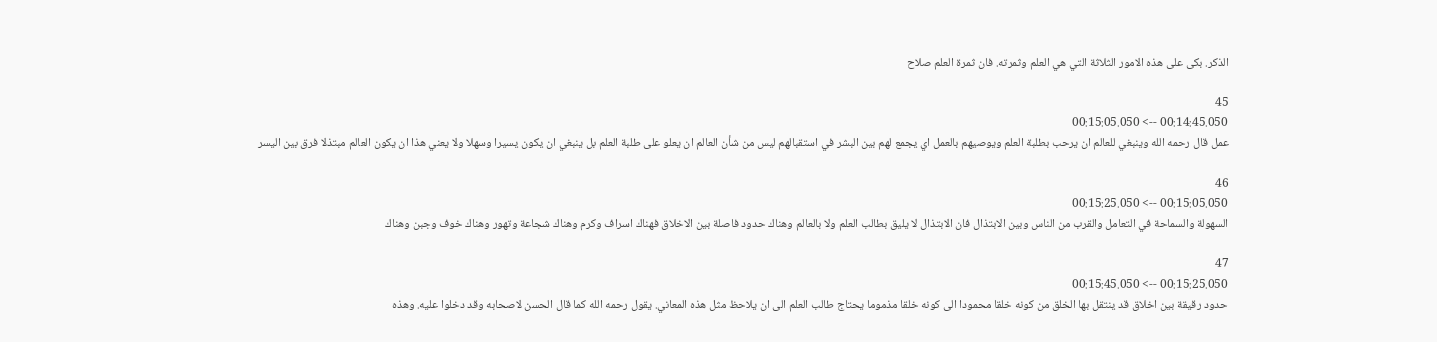الذكر. بكى على هذه الامور الثلاثة التي هي العلم وثمرته. فان ثمرة العلم صلاح

45
00:14:45.050 --> 00:15:05.050
عمل قال رحمه الله وينبغي للعالم ان يرحب بطلبة العلم ويوصيهم بالعمل اي يجمع لهم بين البشر في استقبالهم ليس من شأن العالم ان يعلو على طلبة العلم بل ينبغي ان يكون يسيرا وسهلا ولا يعني هذا ان يكون العالم مبتذلا فرق بين اليسر

46
00:15:05.050 --> 00:15:25.050
السهولة والسماحة في التعامل والقرب من الناس وبين الابتذال فان الابتذال لا يليق بطالب العلم ولا بالعالم وهناك حدود فاصلة بين الاخلاق فهناك اسراف وكرم وهناك شجاعة وتهور وهناك خوف وجبن وهناك

47
00:15:25.050 --> 00:15:45.050
حدود رقيقة بين اخلاق قد ينتقل بها الخلق من كونه خلقا محمودا الى كونه خلقا مذموما يحتاج طالب العلم الى ان يلاحظ مثل هذه المعاني. يقول رحمه الله كما قال الحسن لاصحابه وقد دخلوا عليه. وهذه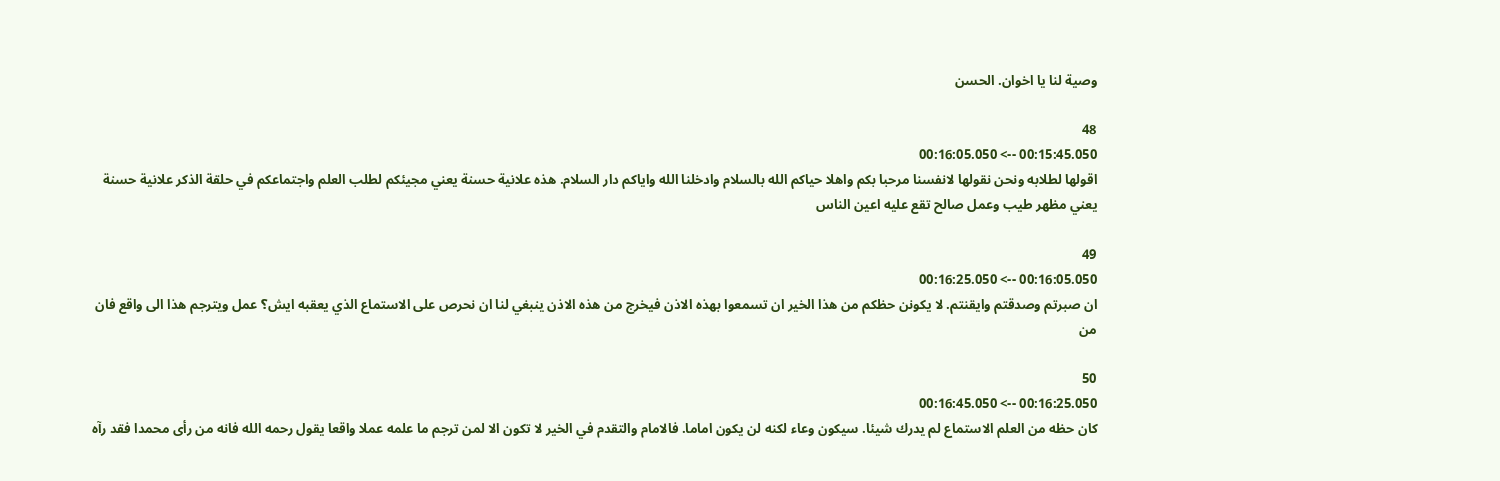وصية لنا يا اخوان. الحسن

48
00:15:45.050 --> 00:16:05.050
اقولها لطلابه ونحن نقولها لانفسنا مرحبا بكم واهلا حياكم الله بالسلام وادخلنا الله واياكم دار السلام. هذه علانية حسنة يعني مجيئكم لطلب العلم واجتماعكم في حلقة الذكر علانية حسنة يعني مظهر طيب وعمل صالح تقع عليه اعين الناس

49
00:16:05.050 --> 00:16:25.050
ان صبرتم وصدقتم وايقنتم. لا يكونن حظكم من هذا الخير ان تسمعوا بهذه الاذن فيخرج من هذه الاذن ينبغي لنا ان نحرص على الاستماع الذي يعقبه ايش؟ عمل ويترجم هذا الى واقع فان من

50
00:16:25.050 --> 00:16:45.050
كان حظه من العلم الاستماع لم يدرك شيئا. سيكون وعاء لكنه لن يكون اماما. فالامام والتقدم في الخير لا تكون الا لمن ترجم ما علمه عملا واقعا يقول رحمه الله فانه من رأى محمدا فقد رآه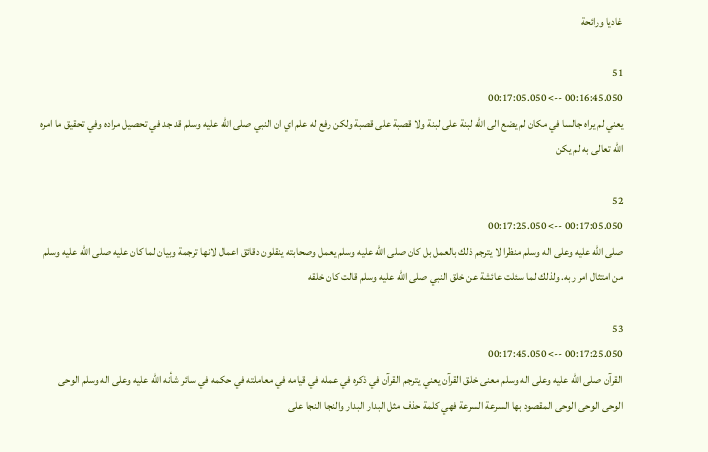غاديا ورائحة

51
00:16:45.050 --> 00:17:05.050
يعني لم يراه جالسا في مكان لم يضع الى الله لبنة على لبنة ولا قصبة على قصبة ولكن رفع له علم اي ان النبي صلى الله عليه وسلم قد جد في تحصيل مراده وفي تحقيق ما امره الله تعالى به لم يكن

52
00:17:05.050 --> 00:17:25.050
صلى الله عليه وعلى اله وسلم منظرا لا يترجم ذلك بالعمل بل كان صلى الله عليه وسلم يعمل وصحابته ينقلون دقائق اعمال لانها ترجمة وبيان لما كان عليه صلى الله عليه وسلم من امتثال امر ربه. ولذلك لما سئلت عائشة عن خلق النبي صلى الله عليه وسلم قالت كان خلقه

53
00:17:25.050 --> 00:17:45.050
القرآن صلى الله عليه وعلى اله وسلم معنى خلق القرآن يعني يترجم القرآن في ذكره في عمله في قيامه في معاملته في حكمه في سائر شأنه الله عليه وعلى اله وسلم الوحى الوحى الوحى الوحى المقصود بها السرعة السرعة فهي كلمة حذف مثل البدار البدار والنجا النجا على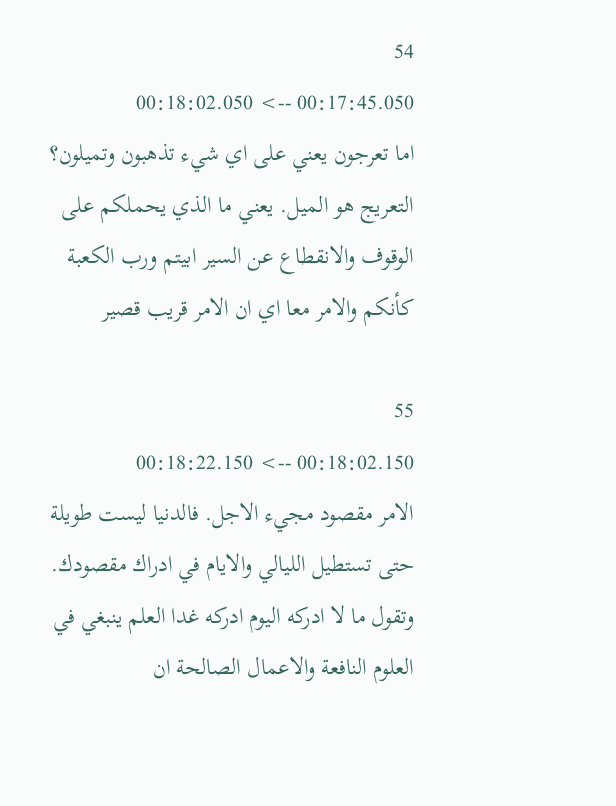54
00:17:45.050 --> 00:18:02.050
اما تعرجون يعني على اي شيء تذهبون وتميلون؟ التعريج هو الميل. يعني ما الذي يحملكم على الوقوف والانقطاع عن السير ابيتم ورب الكعبة كأنكم والامر معا اي ان الامر قريب قصير

55
00:18:02.150 --> 00:18:22.150
الامر مقصود مجيء الاجل. فالدنيا ليست طويلة حتى تستطيل الليالي والايام في ادراك مقصودك. وتقول ما لا ادركه اليوم ادركه غدا العلم ينبغي في العلوم النافعة والاعمال الصالحة ان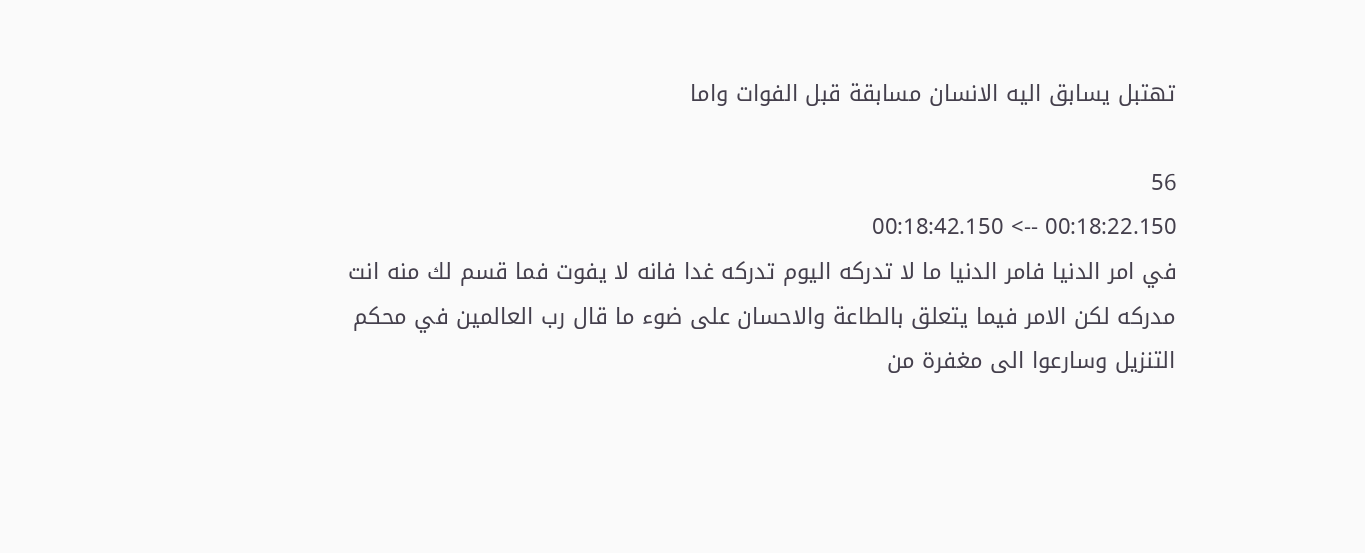تهتبل يسابق اليه الانسان مسابقة قبل الفوات واما

56
00:18:22.150 --> 00:18:42.150
في امر الدنيا فامر الدنيا ما لا تدركه اليوم تدركه غدا فانه لا يفوت فما قسم لك منه انت مدركه لكن الامر فيما يتعلق بالطاعة والاحسان على ضوء ما قال رب العالمين في محكم التنزيل وسارعوا الى مغفرة من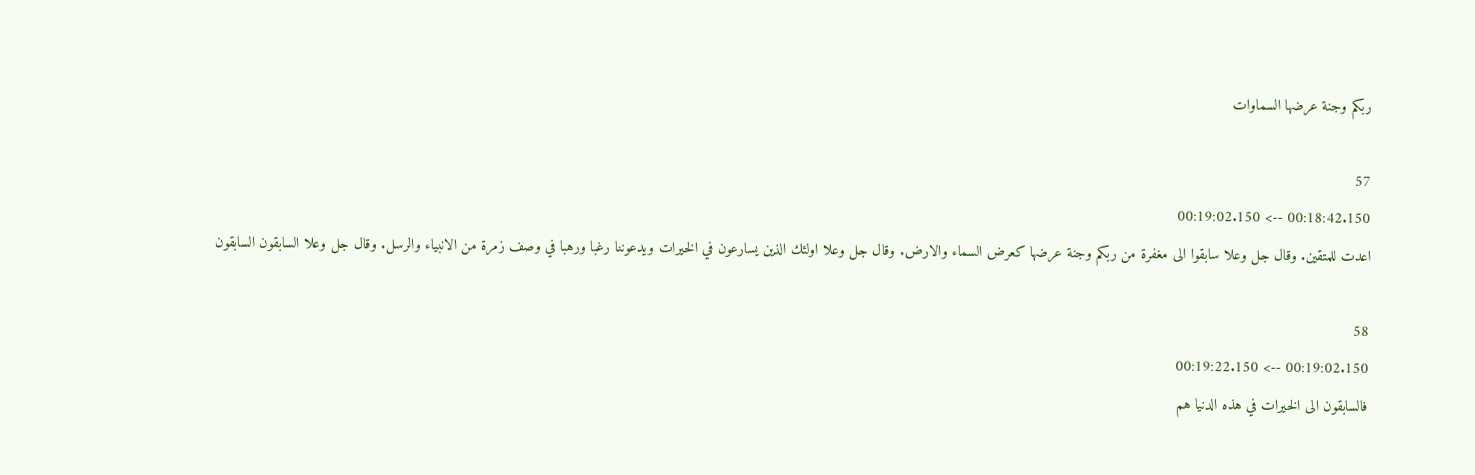ربكم وجنة عرضها السماوات

57
00:18:42.150 --> 00:19:02.150
اعدت للمتقين. وقال جل وعلا سابقوا الى مغفرة من ربكم وجنة عرضها كعرض السماء والارض. وقال جل وعلا اولئك الذين يسارعون في الخيرات ويدعوننا رغبا ورهبا في وصف زمرة من الانبياء والرسل. وقال جل وعلا السابقون السابقون

58
00:19:02.150 --> 00:19:22.150
فالسابقون الى الخيرات في هذه الدنيا هم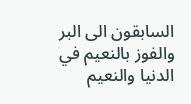السابقون الى البر والفوز بالنعيم في الدنيا والنعيم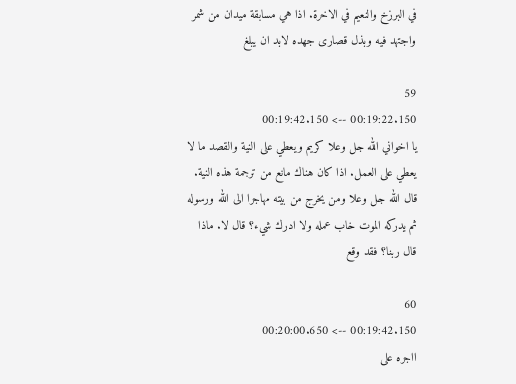في البرزخ والنعيم في الاخرة. اذا هي مسابقة ميدان من شمر واجتهد فيه وبذل قصارى جهده لابد ان يبلغ

59
00:19:22.150 --> 00:19:42.150
يا اخواني الله جل وعلا كريم ويعطي على النية والقصد ما لا يعطي على العمل. اذا كان هناك مانع من ترجمة هذه النية. قال الله جل وعلا ومن يخرج من بيته مهاجرا الى الله ورسوله ثم يدركه الموت خاب عمله ولا ادرك شيء؟ قال لا. ماذا قال ربنا؟ فقد وقع

60
00:19:42.150 --> 00:20:00.650
ااجره على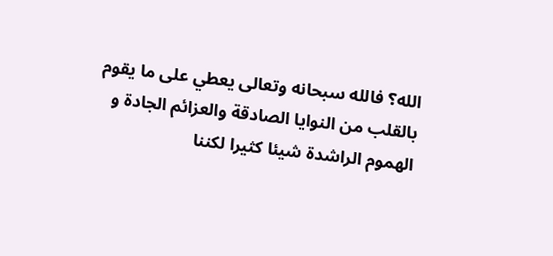الله؟ فالله سبحانه وتعالى يعطي على ما يقوم بالقلب من النوايا الصادقة والعزائم الجادة و الهموم الراشدة شيئا كثيرا لكننا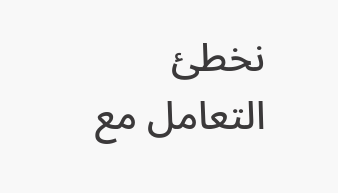نخطئ التعامل مع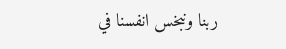ربنا ونبخس انفسنا في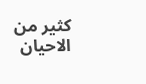كثير من الاحيان